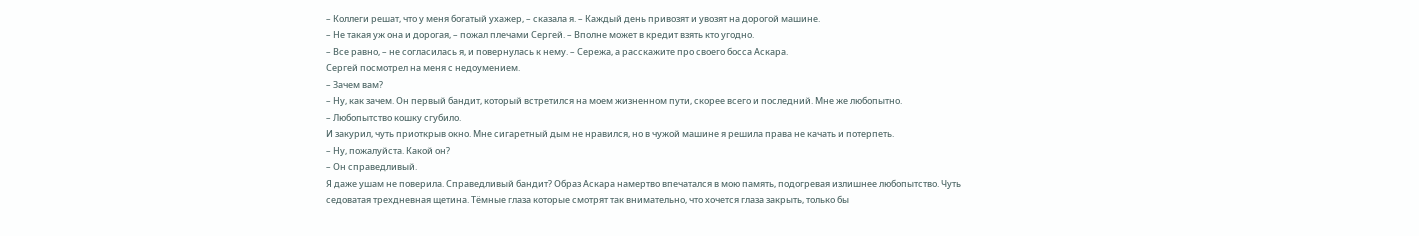– Коллеги решат, что у меня богатый ухажер, – сказала я. – Каждый день привозят и увозят на дорогой машине.
– Не такая уж она и дорогая, – пожал плечами Сергей. – Вполне может в кредит взять кто угодно.
– Все равно, – не согласилась я, и повернулась к нему. – Сережа, а расскажите про своего босса Аскара.
Сергей посмотрел на меня с недоумением.
– Зачем вам?
– Ну, как зачем. Он первый бандит, который встретился на моем жизненном пути, скорее всего и последний. Мне же любопытно.
– Любопытство кошку сгубило.
И закурил, чуть приоткрыв окно. Мне сигаретный дым не нравился, но в чужой машине я решила права не качать и потерпеть.
– Ну, пожалуйста. Какой он?
– Он справедливый.
Я даже ушам не поверила. Справедливый бандит? Образ Аскара намертво впечатался в мою память, подогревая излишнее любопытство. Чуть седоватая трехдневная щетина. Тёмные глаза которые смотрят так внимательно, что хочется глаза закрыть, только бы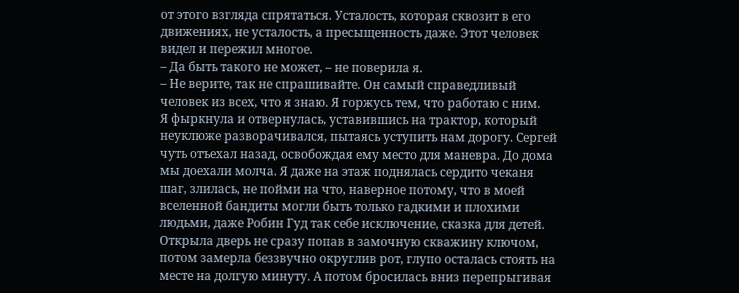от этого взгляда спрятаться. Усталость, которая сквозит в его движениях, не усталость, а пресыщенность даже. Этот человек видел и пережил многое.
– Да быть такого не может, – не поверила я.
– Не верите, так не спрашивайте. Он самый справедливый человек из всех, что я знаю. Я горжусь тем, что работаю с ним.
Я фыркнула и отвернулась, уставившись на трактор, который неуклюже разворачивался, пытаясь уступить нам дорогу. Сергей чуть отъехал назад, освобождая ему место для маневра. До дома мы доехали молча. Я даже на этаж поднялась сердито чеканя шаг, злилась, не пойми на что, наверное потому, что в моей вселенной бандиты могли быть только гадкими и плохими людьми, даже Робин Гуд так себе исключение, сказка для детей.
Открыла дверь не сразу попав в замочную скважину ключом, потом замерла беззвучно округлив рот, глупо осталась стоять на месте на долгую минуту. А потом бросилась вниз перепрыгивая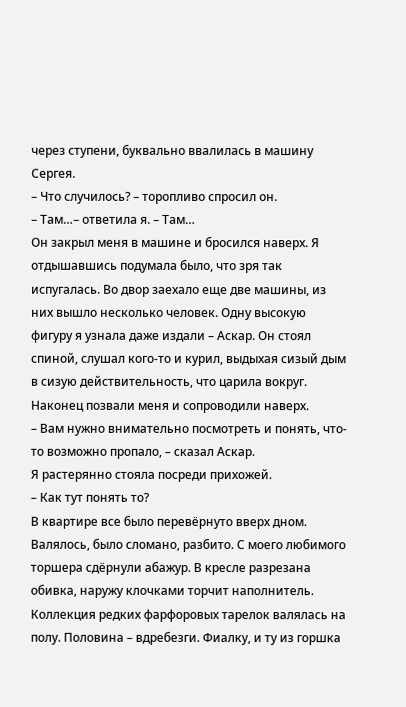через ступени, буквально ввалилась в машину Сергея.
– Что случилось? – торопливо спросил он.
– Там…– ответила я. – Там…
Он закрыл меня в машине и бросился наверх. Я отдышавшись подумала было, что зря так испугалась. Во двор заехало еще две машины, из них вышло несколько человек. Одну высокую фигуру я узнала даже издали – Аскар. Он стоял спиной, слушал кого-то и курил, выдыхая сизый дым в сизую действительность, что царила вокруг. Наконец позвали меня и сопроводили наверх.
– Вам нужно внимательно посмотреть и понять, что-то возможно пропало, – сказал Аскар.
Я растерянно стояла посреди прихожей.
– Как тут понять то?
В квартире все было перевёрнуто вверх дном. Валялось, было сломано, разбито. С моего любимого торшера сдёрнули абажур. В кресле разрезана обивка, наружу клочками торчит наполнитель. Коллекция редких фарфоровых тарелок валялась на полу. Половина – вдребезги. Фиалку, и ту из горшка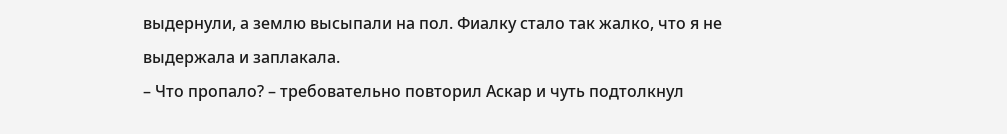выдернули, а землю высыпали на пол. Фиалку стало так жалко, что я не выдержала и заплакала.
– Что пропало? – требовательно повторил Аскар и чуть подтолкнул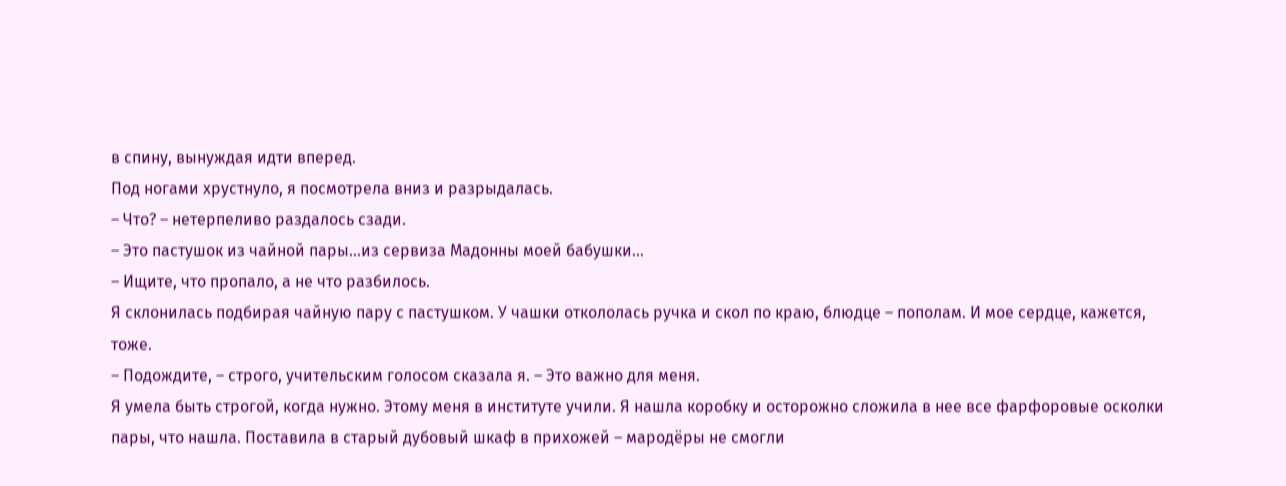в спину, вынуждая идти вперед.
Под ногами хрустнуло, я посмотрела вниз и разрыдалась.
– Что? – нетерпеливо раздалось сзади.
– Это пастушок из чайной пары…из сервиза Мадонны моей бабушки…
– Ищите, что пропало, а не что разбилось.
Я склонилась подбирая чайную пару с пастушком. У чашки откололась ручка и скол по краю, блюдце – пополам. И мое сердце, кажется, тоже.
– Подождите, – строго, учительским голосом сказала я. – Это важно для меня.
Я умела быть строгой, когда нужно. Этому меня в институте учили. Я нашла коробку и осторожно сложила в нее все фарфоровые осколки пары, что нашла. Поставила в старый дубовый шкаф в прихожей – мародёры не смогли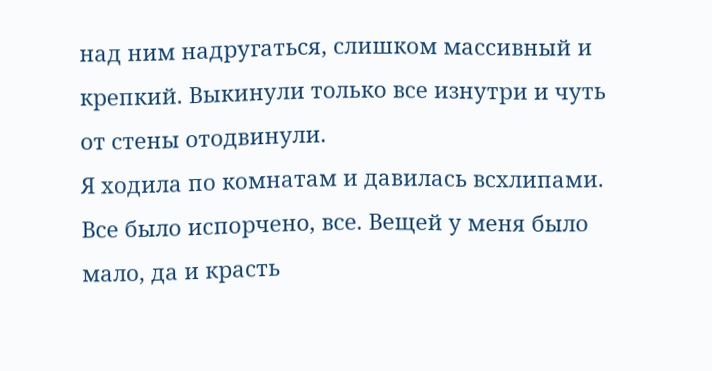над ним надругаться, слишком массивный и крепкий. Выкинули только все изнутри и чуть от стены отодвинули.
Я ходила по комнатам и давилась всхлипами. Все было испорчено, все. Вещей у меня было мало, да и красть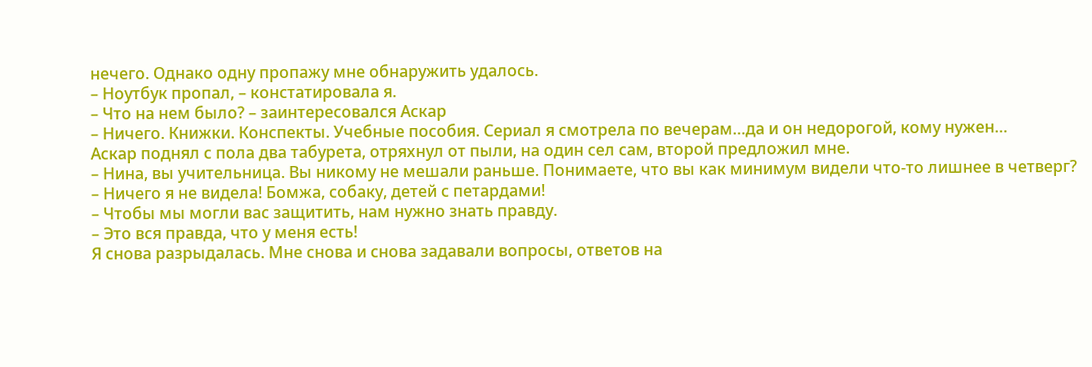нечего. Однако одну пропажу мне обнаружить удалось.
– Ноутбук пропал, – констатировала я.
– Что на нем было? – заинтересовался Аскар
– Ничего. Книжки. Конспекты. Учебные пособия. Сериал я смотрела по вечерам…да и он недорогой, кому нужен…
Аскар поднял с пола два табурета, отряхнул от пыли, на один сел сам, второй предложил мне.
– Нина, вы учительница. Вы никому не мешали раньше. Понимаете, что вы как минимум видели что-то лишнее в четверг?
– Ничего я не видела! Бомжа, собаку, детей с петардами!
– Чтобы мы могли вас защитить, нам нужно знать правду.
– Это вся правда, что у меня есть!
Я снова разрыдалась. Мне снова и снова задавали вопросы, ответов на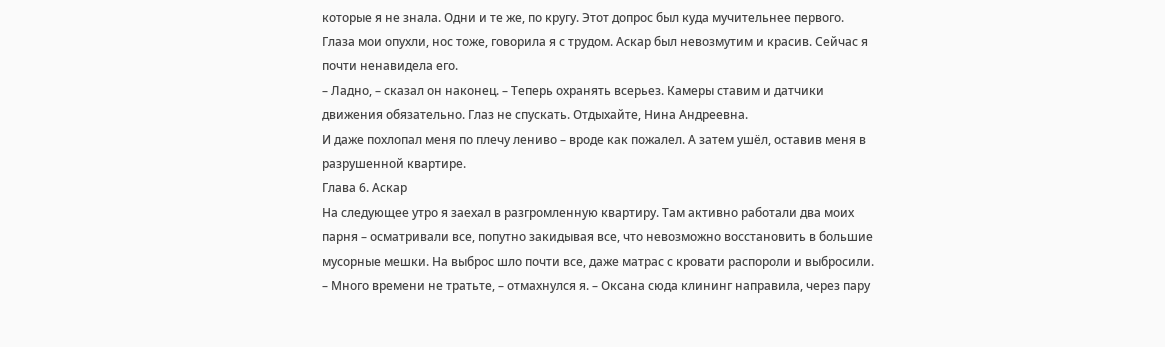которые я не знала. Одни и те же, по кругу. Этот допрос был куда мучительнее первого. Глаза мои опухли, нос тоже, говорила я с трудом. Аскар был невозмутим и красив. Сейчас я почти ненавидела его.
– Ладно, – сказал он наконец. – Теперь охранять всерьез. Камеры ставим и датчики движения обязательно. Глаз не спускать. Отдыхайте, Нина Андреевна.
И даже похлопал меня по плечу лениво – вроде как пожалел. А затем ушёл, оставив меня в разрушенной квартире.
Глава 6. Аскар
На следующее утро я заехал в разгромленную квартиру. Там активно работали два моих парня – осматривали все, попутно закидывая все, что невозможно восстановить в большие мусорные мешки. На выброс шло почти все, даже матрас с кровати распороли и выбросили.
– Много времени не тратьте, – отмахнулся я. – Оксана сюда клининг направила, через пару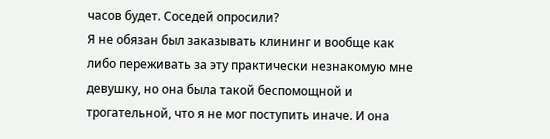часов будет. Соседей опросили?
Я не обязан был заказывать клининг и вообще как либо переживать за эту практически незнакомую мне девушку, но она была такой беспомощной и трогательной, что я не мог поступить иначе. И она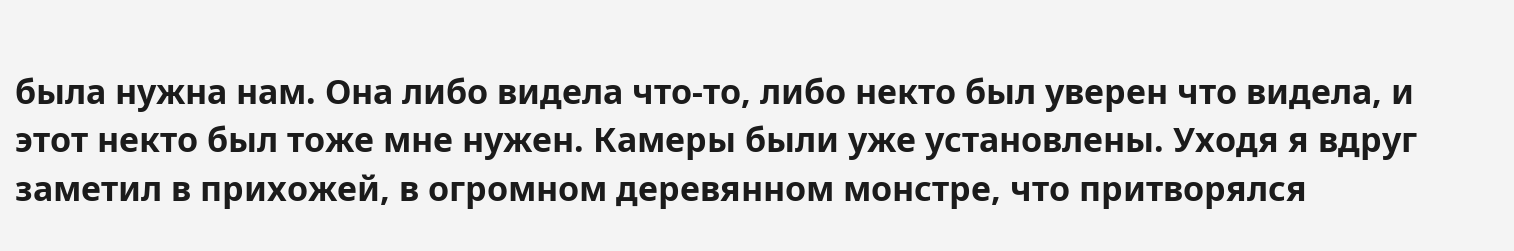была нужна нам. Она либо видела что-то, либо некто был уверен что видела, и этот некто был тоже мне нужен. Камеры были уже установлены. Уходя я вдруг заметил в прихожей, в огромном деревянном монстре, что притворялся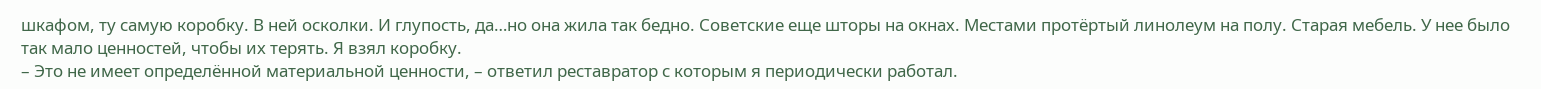шкафом, ту самую коробку. В ней осколки. И глупость, да…но она жила так бедно. Советские еще шторы на окнах. Местами протёртый линолеум на полу. Старая мебель. У нее было так мало ценностей, чтобы их терять. Я взял коробку.
– Это не имеет определённой материальной ценности, – ответил реставратор с которым я периодически работал.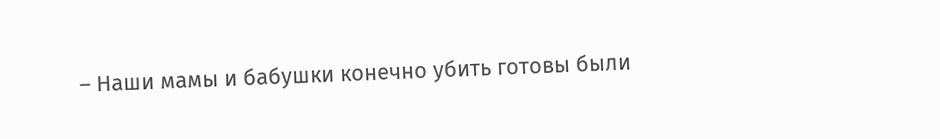– Наши мамы и бабушки конечно убить готовы были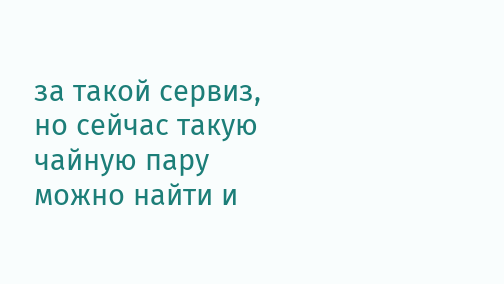за такой сервиз, но сейчас такую чайную пару можно найти и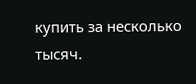купить за несколько тысяч.